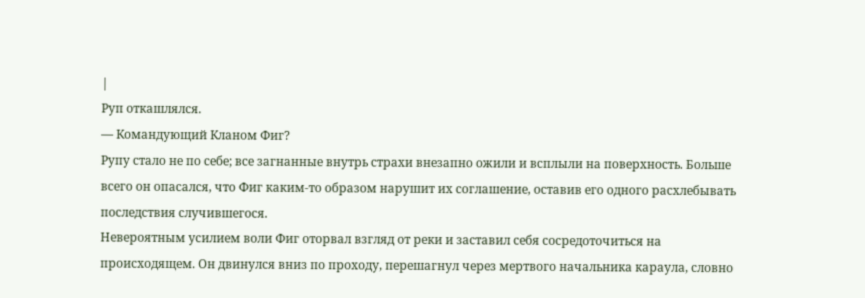|
Руп откашлялся.
— Командующий Кланом Фиг?
Рупу стало не по себе; все загнанные внутрь страхи внезапно ожили и всплыли на поверхность. Больше всего он опасался, что Фиг каким-то образом нарушит их соглашение, оставив его одного расхлебывать последствия случившегося.
Невероятным усилием воли Фиг оторвал взгляд от реки и заставил себя сосредоточиться на происходящем. Он двинулся вниз по проходу, перешагнул через мертвого начальника караула, словно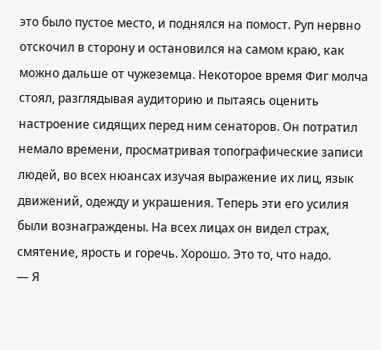это было пустое место, и поднялся на помост. Руп нервно отскочил в сторону и остановился на самом краю, как можно дальше от чужеземца. Некоторое время Фиг молча стоял, разглядывая аудиторию и пытаясь оценить настроение сидящих перед ним сенаторов. Он потратил немало времени, просматривая топографические записи людей, во всех нюансах изучая выражение их лиц, язык движений, одежду и украшения. Теперь эти его усилия были вознаграждены. На всех лицах он видел страх, смятение, ярость и горечь. Хорошо. Это то, что надо.
— Я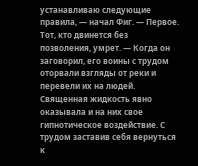устанавливаю следующие правила, — начал Фиг. — Первое. Тот, кто двинется без позволения, умрет. — Когда он заговорил, его воины с трудом оторвали взгляды от реки и перевели их на людей. Священная жидкость явно оказывала и на них свое гипнотическое воздействие. С трудом заставив себя вернуться к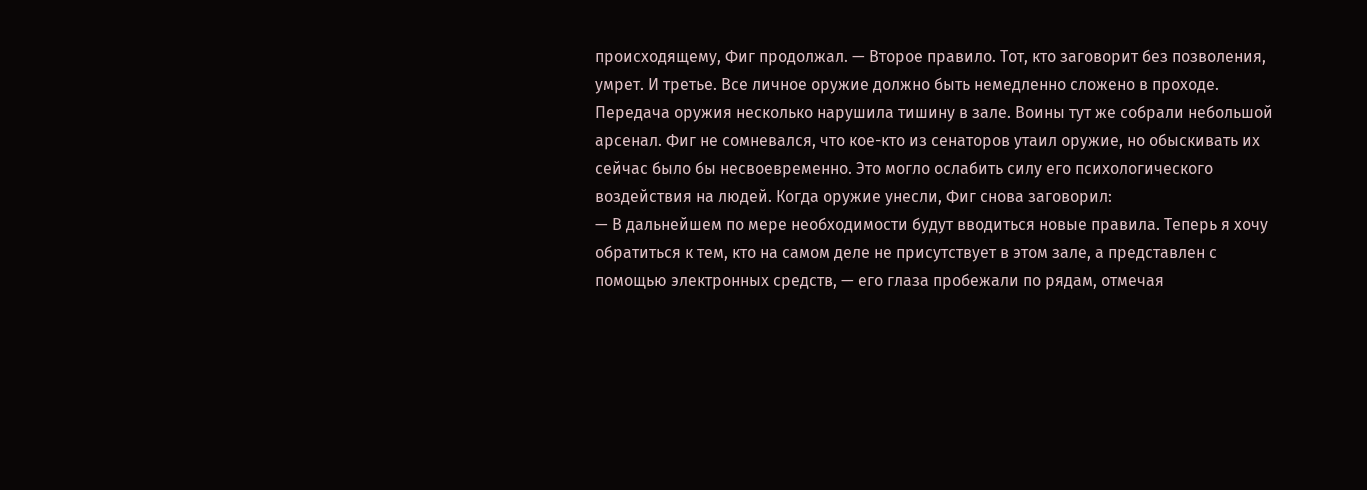происходящему, Фиг продолжал. — Второе правило. Тот, кто заговорит без позволения, умрет. И третье. Все личное оружие должно быть немедленно сложено в проходе.
Передача оружия несколько нарушила тишину в зале. Воины тут же собрали небольшой арсенал. Фиг не сомневался, что кое-кто из сенаторов утаил оружие, но обыскивать их сейчас было бы несвоевременно. Это могло ослабить силу его психологического воздействия на людей. Когда оружие унесли, Фиг снова заговорил:
— В дальнейшем по мере необходимости будут вводиться новые правила. Теперь я хочу обратиться к тем, кто на самом деле не присутствует в этом зале, а представлен с помощью электронных средств, — его глаза пробежали по рядам, отмечая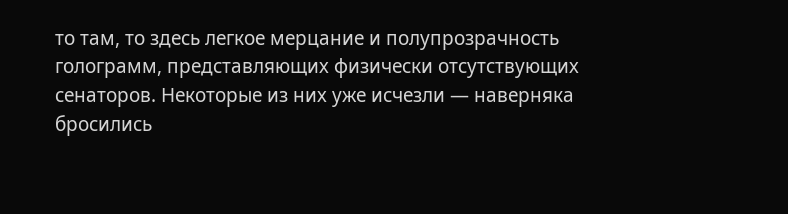то там, то здесь легкое мерцание и полупрозрачность голограмм, представляющих физически отсутствующих сенаторов. Некоторые из них уже исчезли — наверняка бросились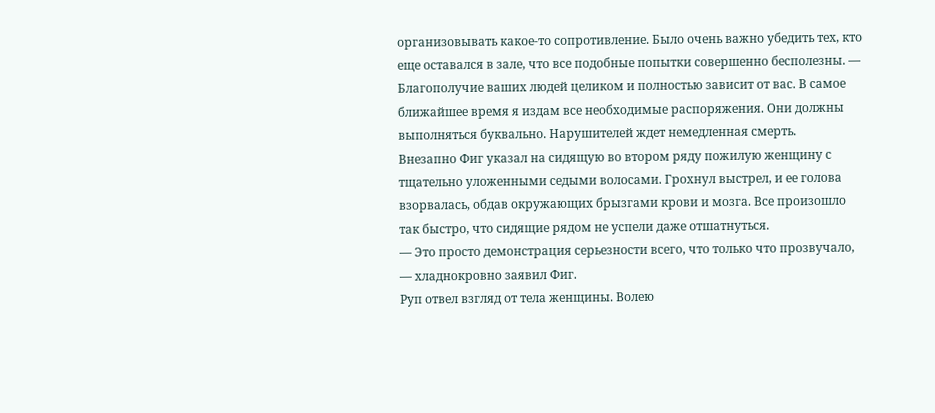организовывать какое-то сопротивление. Было очень важно убедить тех, кто еще оставался в зале, что все подобные попытки совершенно бесполезны. — Благополучие ваших людей целиком и полностью зависит от вас. В самое ближайшее время я издам все необходимые распоряжения. Они должны выполняться буквально. Нарушителей ждет немедленная смерть.
Внезапно Фиг указал на сидящую во втором ряду пожилую женщину с тщательно уложенными седыми волосами. Грохнул выстрел, и ее голова взорвалась, обдав окружающих брызгами крови и мозга. Все произошло так быстро, что сидящие рядом не успели даже отшатнуться.
— Это просто демонстрация серьезности всего, что только что прозвучало, — хладнокровно заявил Фиг.
Руп отвел взгляд от тела женщины. Волею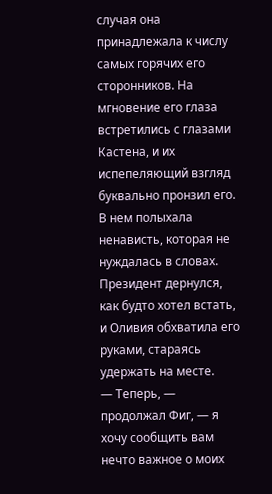случая она принадлежала к числу самых горячих его сторонников. На мгновение его глаза встретились с глазами Кастена, и их испепеляющий взгляд буквально пронзил его. В нем полыхала ненависть, которая не нуждалась в словах. Президент дернулся, как будто хотел встать, и Оливия обхватила его руками, стараясь удержать на месте.
— Теперь, — продолжал Фиг, — я хочу сообщить вам нечто важное о моих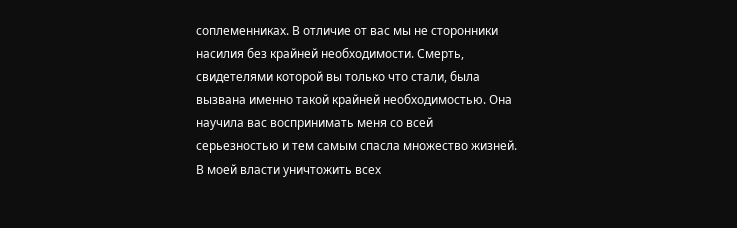соплеменниках. В отличие от вас мы не сторонники насилия без крайней необходимости. Смерть, свидетелями которой вы только что стали, была вызвана именно такой крайней необходимостью. Она научила вас воспринимать меня со всей серьезностью и тем самым спасла множество жизней. В моей власти уничтожить всех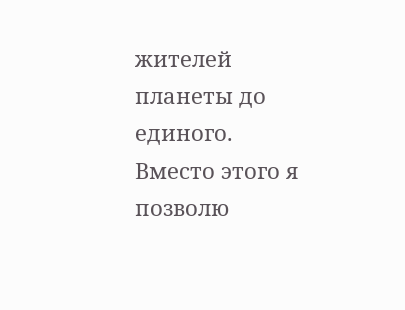жителей планеты до единого. Вместо этого я позволю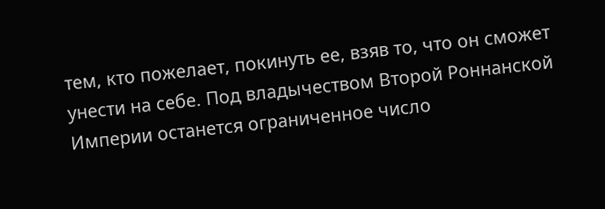тем, кто пожелает, покинуть ее, взяв то, что он сможет унести на себе. Под владычеством Второй Роннанской Империи останется ограниченное число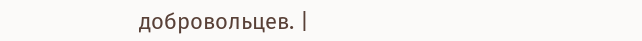добровольцев. |